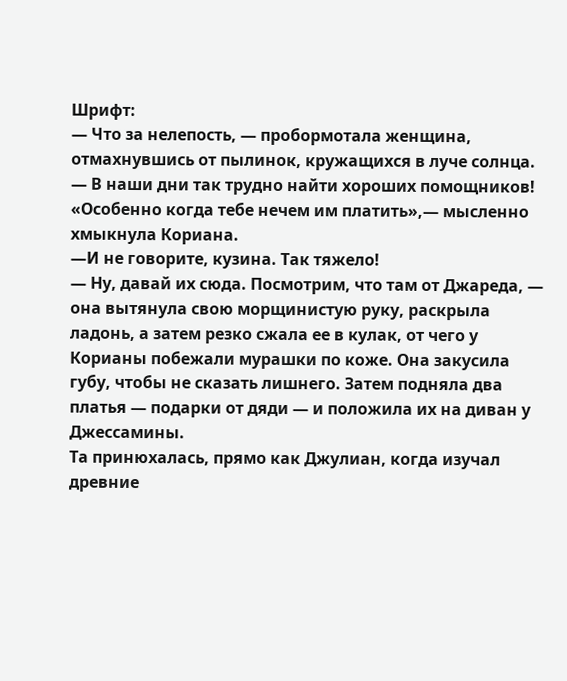Шрифт:
— Что за нелепость, — пробормотала женщина, отмахнувшись от пылинок, кружащихся в луче солнца. — В наши дни так трудно найти хороших помощников!
«Особенно когда тебе нечем им платить»,— мысленно хмыкнула Кориана.
—И не говорите, кузина. Так тяжело!
— Ну, давай их сюда. Посмотрим, что там от Джареда, — она вытянула свою морщинистую руку, раскрыла ладонь, а затем резко сжала ее в кулак, от чего у Корианы побежали мурашки по коже. Она закусила губу, чтобы не сказать лишнего. Затем подняла два платья — подарки от дяди — и положила их на диван у Джессамины.
Та принюхалась, прямо как Джулиан, когда изучал древние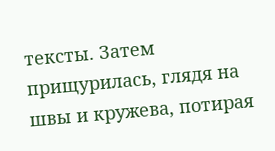тексты. Затем прищурилась, глядя на швы и кружева, потирая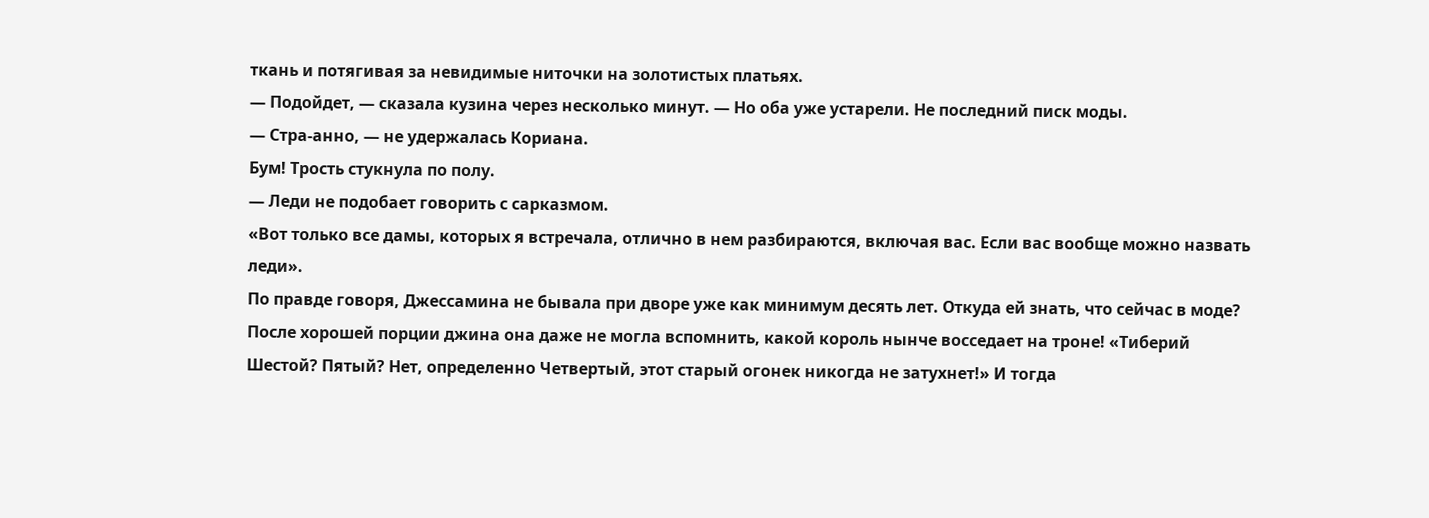ткань и потягивая за невидимые ниточки на золотистых платьях.
— Подойдет, — сказала кузина через несколько минут. — Но оба уже устарели. Не последний писк моды.
— Стра-анно, — не удержалась Кориана.
Бум! Трость стукнула по полу.
— Леди не подобает говорить с сарказмом.
«Вот только все дамы, которых я встречала, отлично в нем разбираются, включая вас. Если вас вообще можно назвать леди».
По правде говоря, Джессамина не бывала при дворе уже как минимум десять лет. Откуда ей знать, что сейчас в моде? После хорошей порции джина она даже не могла вспомнить, какой король нынче восседает на троне! «Тиберий Шестой? Пятый? Нет, определенно Четвертый, этот старый огонек никогда не затухнет!» И тогда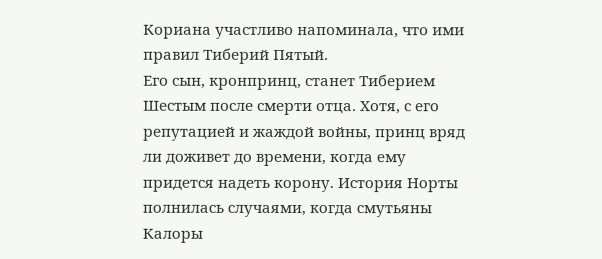Кориана участливо напоминала, что ими правил Тиберий Пятый.
Его сын, кронпринц, станет Тиберием Шестым после смерти отца. Хотя, с его репутацией и жаждой войны, принц вряд ли доживет до времени, когда ему придется надеть корону. История Норты полнилась случаями, когда смутьяны Калоры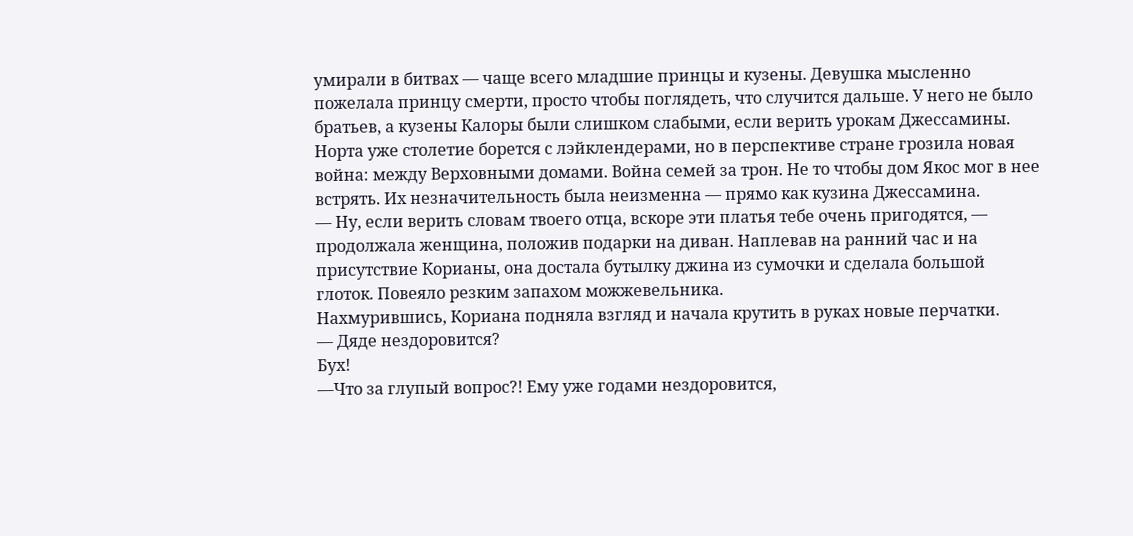умирали в битвах — чаще всего младшие принцы и кузены. Девушка мысленно пожелала принцу смерти, просто чтобы поглядеть, что случится дальше. У него не было братьев, а кузены Калоры были слишком слабыми, если верить урокам Джессамины. Норта уже столетие борется с лэйклендерами, но в перспективе стране грозила новая война: между Верховными домами. Война семей за трон. Не то чтобы дом Якос мог в нее встрять. Их незначительность была неизменна — прямо как кузина Джессамина.
— Ну, если верить словам твоего отца, вскоре эти платья тебе очень пригодятся, — продолжала женщина, положив подарки на диван. Наплевав на ранний час и на присутствие Корианы, она достала бутылку джина из сумочки и сделала большой глоток. Повеяло резким запахом можжевельника.
Нахмурившись, Кориана подняла взгляд и начала крутить в руках новые перчатки.
— Дяде нездоровится?
Бух!
—Что за глупый вопрос?! Ему уже годами нездоровится,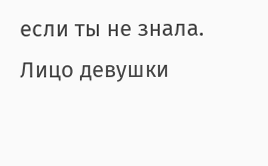если ты не знала.
Лицо девушки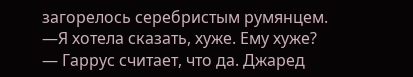загорелось серебристым румянцем.
—Я хотела сказать, хуже. Ему хуже?
— Гаррус считает, что да. Джаред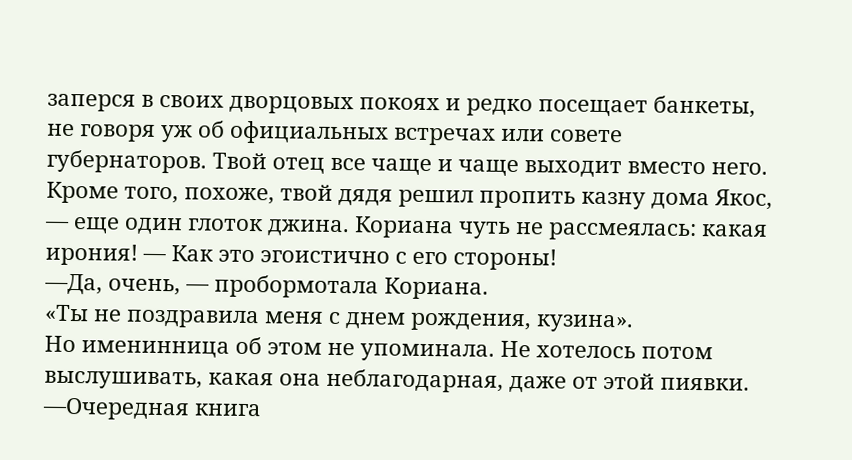заперся в своих дворцовых покоях и редко посещает банкеты, не говоря уж об официальных встречах или совете губернаторов. Твой отец все чаще и чаще выходит вместо него. Кроме того, похоже, твой дядя решил пропить казну дома Якос, — еще один глоток джина. Кориана чуть не рассмеялась: какая ирония! — Как это эгоистично с его стороны!
—Да, очень, — пробормотала Кориана.
«Ты не поздравила меня с днем рождения, кузина».
Но именинница об этом не упоминала. Не хотелось потом выслушивать, какая она неблагодарная, даже от этой пиявки.
—Очередная книга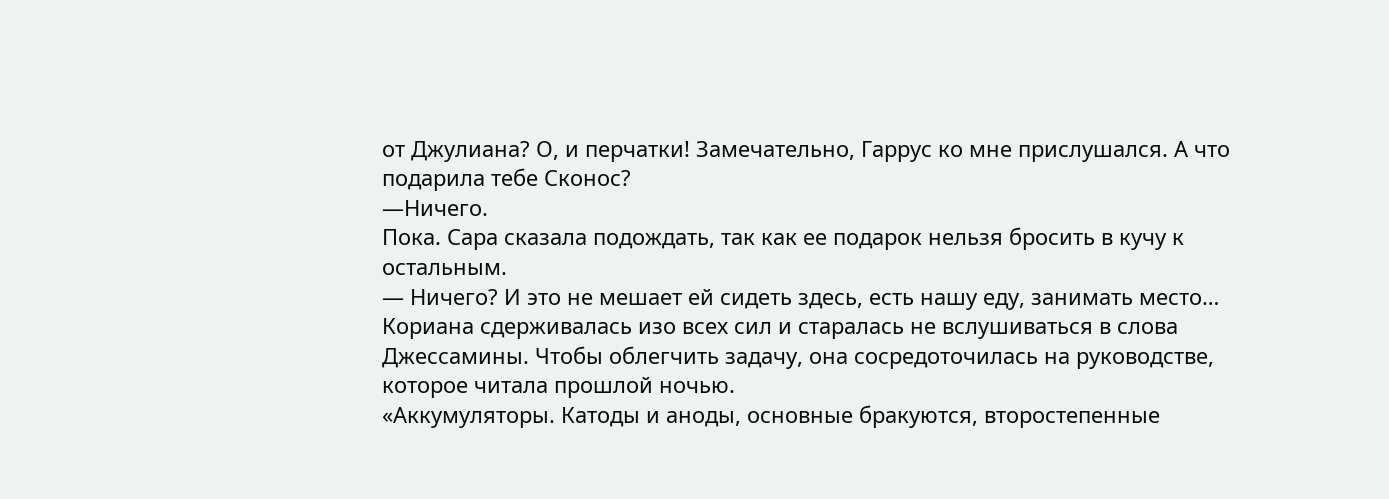от Джулиана? О, и перчатки! Замечательно, Гаррус ко мне прислушался. А что подарила тебе Сконос?
—Ничего.
Пока. Сара сказала подождать, так как ее подарок нельзя бросить в кучу к остальным.
— Ничего? И это не мешает ей сидеть здесь, есть нашу еду, занимать место…
Кориана сдерживалась изо всех сил и старалась не вслушиваться в слова Джессамины. Чтобы облегчить задачу, она сосредоточилась на руководстве, которое читала прошлой ночью.
«Аккумуляторы. Катоды и аноды, основные бракуются, второстепенные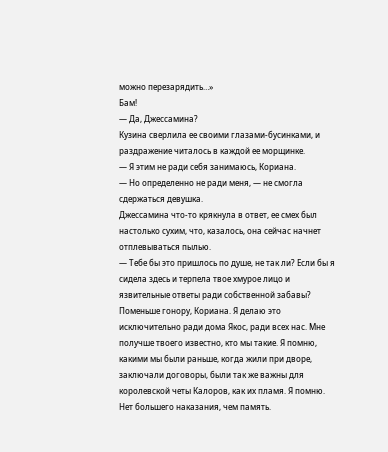можно перезарядить…»
Бам!
— Да, Джессамина?
Кузина сверлила ее своими глазами-бусинками, и раздражение читалось в каждой ее морщинке.
— Я этим не ради себя занимаюсь, Кориана.
— Но определенно не ради меня, — не смогла сдержаться девушка.
Джессамина что-то крякнула в ответ, ее смех был настолько сухим, что, казалось, она сейчас начнет отплевываться пылью.
— Тебе бы это пришлось по душе, не так ли? Если бы я сидела здесь и терпела твое хмурое лицо и язвительные ответы ради собственной забавы? Поменьше гонору, Кориана. Я делаю это исключительно ради дома Якос, ради всех нас. Мне получше твоего известно, кто мы такие. Я помню, какими мы были раньше, когда жили при дворе, заключали договоры, были так же важны для королевской четы Калоров, как их пламя. Я помню. Нет большего наказания, чем память.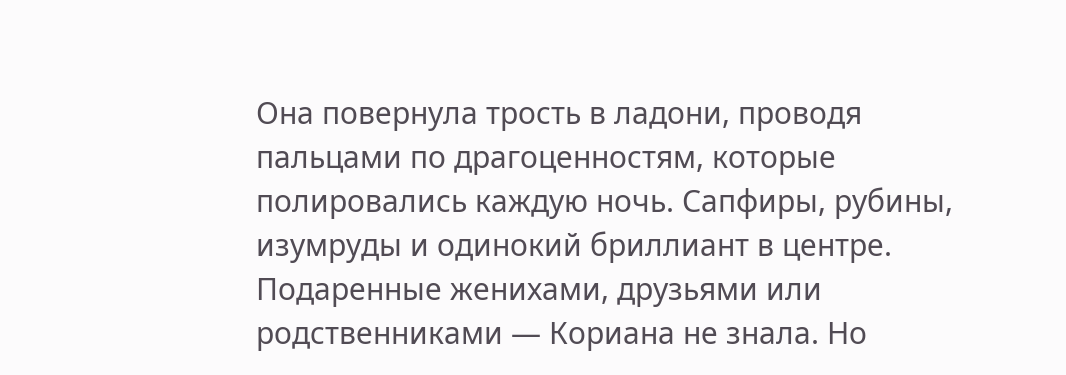Она повернула трость в ладони, проводя пальцами по драгоценностям, которые полировались каждую ночь. Сапфиры, рубины, изумруды и одинокий бриллиант в центре. Подаренные женихами, друзьями или родственниками — Кориана не знала. Но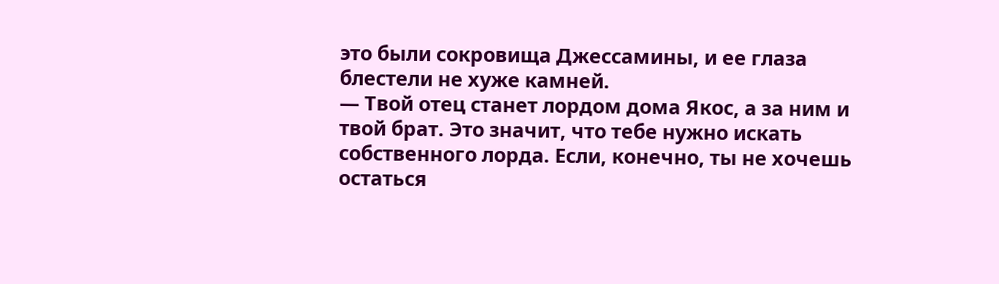это были сокровища Джессамины, и ее глаза блестели не хуже камней.
— Твой отец станет лордом дома Якос, а за ним и твой брат. Это значит, что тебе нужно искать собственного лорда. Если, конечно, ты не хочешь остаться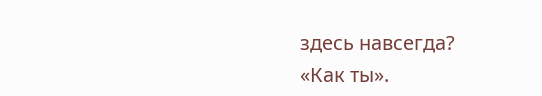здесь навсегда?
«Как ты».